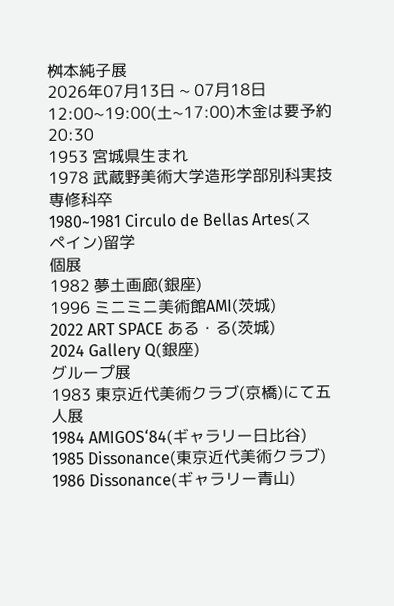桝本純子展
2026年07月13日 ~ 07月18日
12:00~19:00(土~17:00)木金は要予約20:30
1953 宮城県生まれ
1978 武蔵野美術大学造形学部別科実技専修科卒
1980~1981 Circulo de Bellas Artes(スペイン)留学
個展
1982 夢土画廊(銀座)
1996 ミニミニ美術館AMI(茨城)
2022 ART SPACE ある・る(茨城)
2024 Gallery Q(銀座)
グループ展
1983 東京近代美術クラブ(京橋)にて五人展
1984 AMIGOS‘84(ギャラリー日比谷)
1985 Dissonance(東京近代美術クラブ)
1986 Dissonance(ギャラリー青山)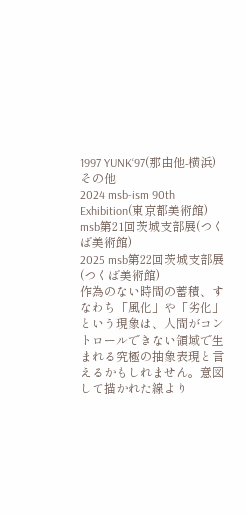1997 YUNK‘97(那由他‐横浜)
その他
2024 msb-ism 90th Exhibition(東京都美術館)
msb第21回茨城支部展(つくば美術館)
2025 msb第22回茨城支部展(つくば美術館)
作為のない時間の蓄積、すなわち「風化」や「劣化」という現象は、人間がコントロールできない領域で生まれる究極の抽象表現と言えるかもしれません。意図して描かれた線より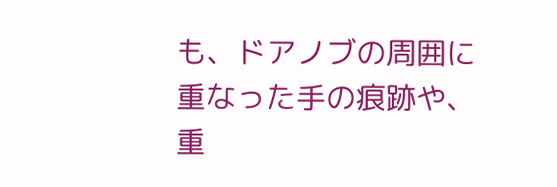も、ドアノブの周囲に重なった手の痕跡や、重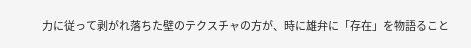力に従って剥がれ落ちた壁のテクスチャの方が、時に雄弁に「存在」を物語ること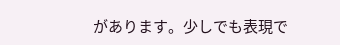があります。少しでも表現で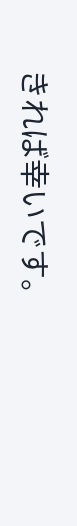きれば幸いです。